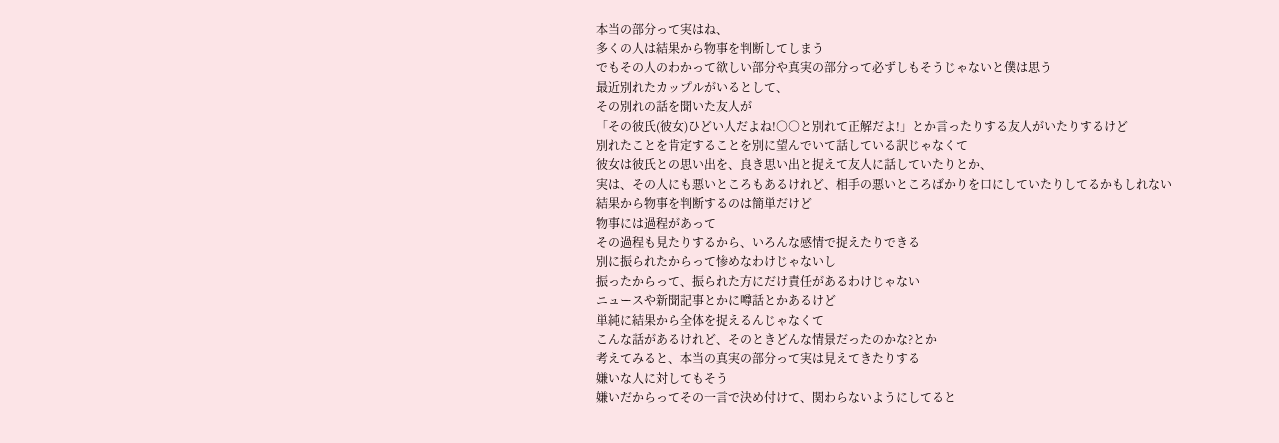本当の部分って実はね、
多くの人は結果から物事を判断してしまう
でもその人のわかって欲しい部分や真実の部分って必ずしもそうじゃないと僕は思う
最近別れたカップルがいるとして、
その別れの話を聞いた友人が
「その彼氏(彼女)ひどい人だよね!○○と別れて正解だよ!」とか言ったりする友人がいたりするけど
別れたことを肯定することを別に望んでいて話している訳じゃなくて
彼女は彼氏との思い出を、良き思い出と捉えて友人に話していたりとか、
実は、その人にも悪いところもあるけれど、相手の悪いところばかりを口にしていたりしてるかもしれない
結果から物事を判断するのは簡単だけど
物事には過程があって
その過程も見たりするから、いろんな感情で捉えたりできる
別に振られたからって惨めなわけじゃないし
振ったからって、振られた方にだけ責任があるわけじゃない
ニュースや新聞記事とかに噂話とかあるけど
単純に結果から全体を捉えるんじゃなくて
こんな話があるけれど、そのときどんな情景だったのかな?とか
考えてみると、本当の真実の部分って実は見えてきたりする
嫌いな人に対してもそう
嫌いだからってその一言で決め付けて、関わらないようにしてると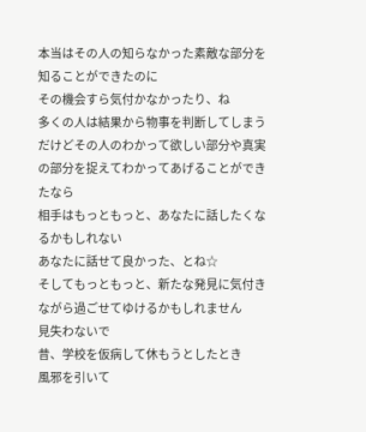本当はその人の知らなかった素敵な部分を知ることができたのに
その機会すら気付かなかったり、ね
多くの人は結果から物事を判断してしまう
だけどその人のわかって欲しい部分や真実の部分を捉えてわかってあげることができたなら
相手はもっともっと、あなたに話したくなるかもしれない
あなたに話せて良かった、とね☆
そしてもっともっと、新たな発見に気付きながら過ごせてゆけるかもしれません
見失わないで
昔、学校を仮病して休もうとしたとき
風邪を引いて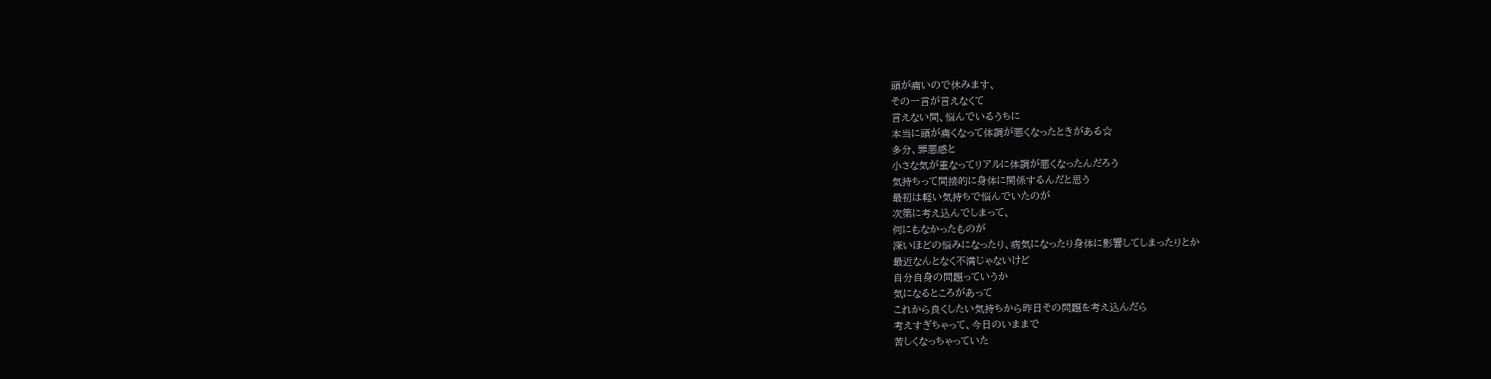頭が痛いので休みます、
その一言が言えなくて
言えない間、悩んでいるうちに
本当に頭が痛くなって体調が悪くなったときがある☆
多分、罪悪感と
小さな気が重なってリアルに体調が悪くなったんだろう
気持ちって間接的に身体に関係するんだと思う
最初は軽い気持ちで悩んでいたのが
次第に考え込んでしまって、
何にもなかったものが
深いほどの悩みになったり、病気になったり身体に影響してしまったりとか
最近なんとなく不満じゃないけど
自分自身の問題っていうか
気になるところがあって
これから良くしたい気持ちから昨日その問題を考え込んだら
考えすぎちゃって、今日のいままで
苦しくなっちゃっていた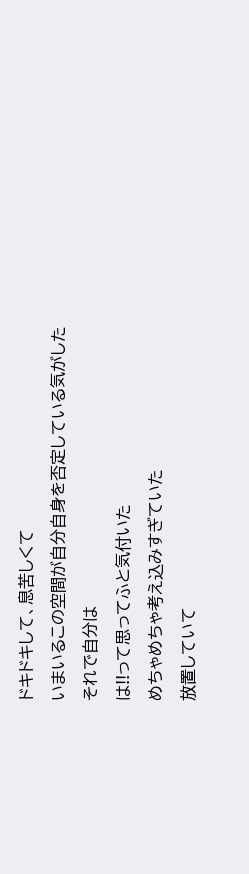ドキドキして、息苦しくて
いまいるこの空間が自分自身を否定している気がした
それで自分は
は!!って思ってふと気付いた
めちゃめちゃ考え込みすぎていた
放置していて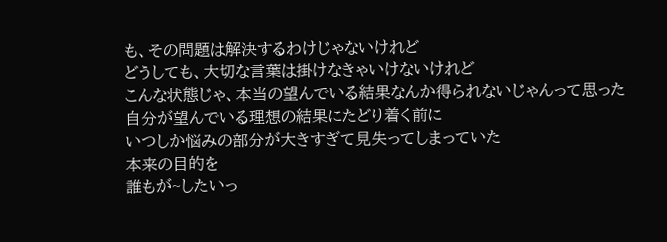も、その問題は解決するわけじゃないけれど
どうしても、大切な言葉は掛けなきゃいけないけれど
こんな状態じゃ、本当の望んでいる結果なんか得られないじゃんって思った
自分が望んでいる理想の結果にたどり着く前に
いつしか悩みの部分が大きすぎて見失ってしまっていた
本来の目的を
誰もが~したいっ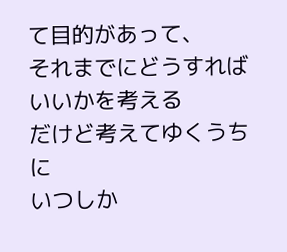て目的があって、
それまでにどうすればいいかを考える
だけど考えてゆくうちに
いつしか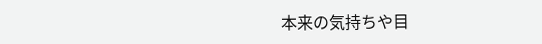本来の気持ちや目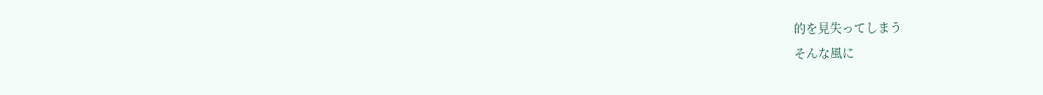的を見失ってしまう
そんな風に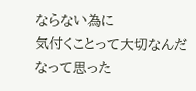ならない為に
気付くことって大切なんだなって思った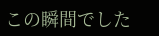この瞬間でした